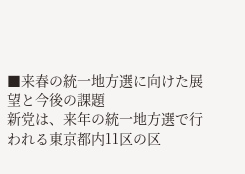■来春の統一地方選に向けた展望と今後の課題
新党は、来年の統一地方選で行われる東京都内11区の区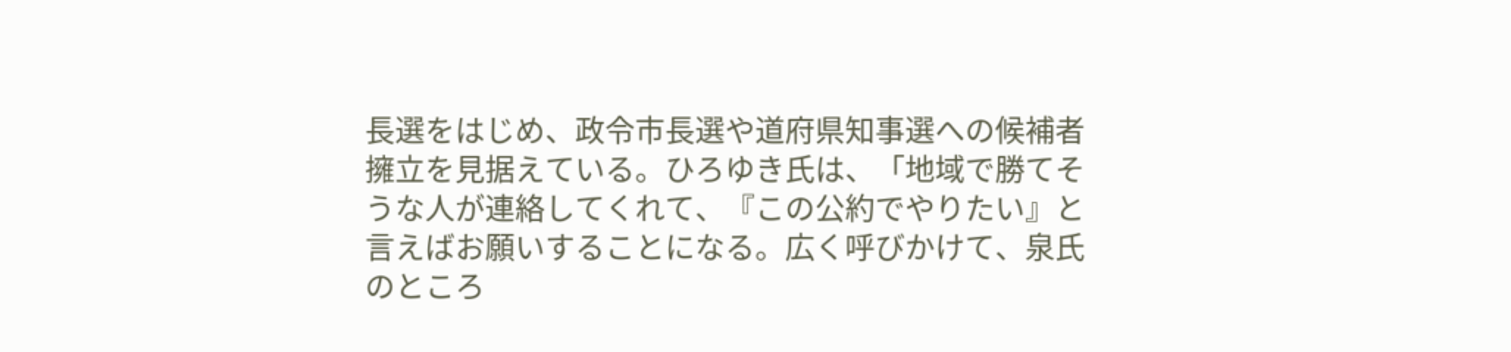長選をはじめ、政令市長選や道府県知事選への候補者擁立を見据えている。ひろゆき氏は、「地域で勝てそうな人が連絡してくれて、『この公約でやりたい』と言えばお願いすることになる。広く呼びかけて、泉氏のところ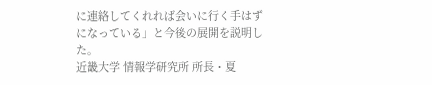に連絡してくれれば会いに行く手はずになっている」と今後の展開を説明した。
近畿大学 情報学研究所 所長・夏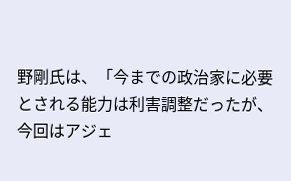野剛氏は、「今までの政治家に必要とされる能力は利害調整だったが、今回はアジェ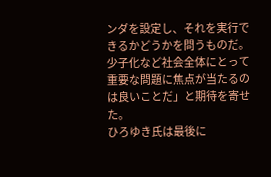ンダを設定し、それを実行できるかどうかを問うものだ。少子化など社会全体にとって重要な問題に焦点が当たるのは良いことだ」と期待を寄せた。
ひろゆき氏は最後に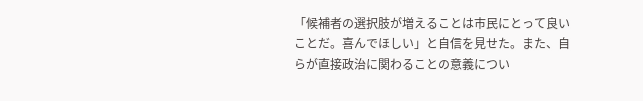「候補者の選択肢が増えることは市民にとって良いことだ。喜んでほしい」と自信を見せた。また、自らが直接政治に関わることの意義につい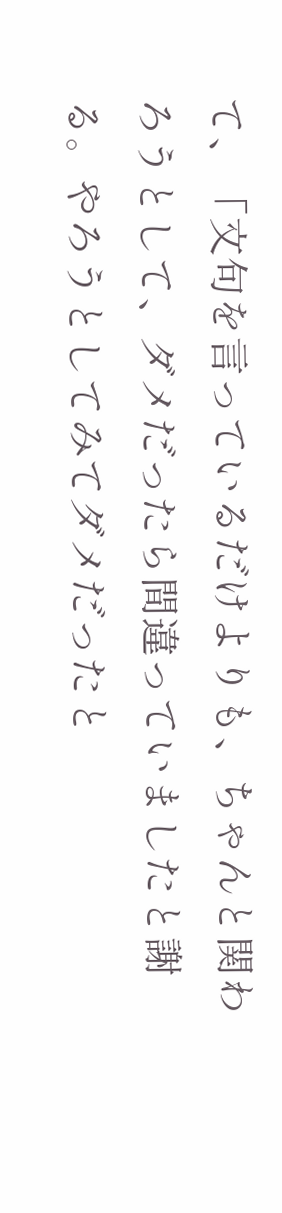て、「文句を言っているだけよりも、ちゃんと関わろうとして、ダメだったら間違っていましたと謝る。やろうとしてみてダメだったと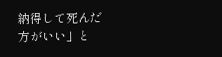納得して死んだ方がいい」と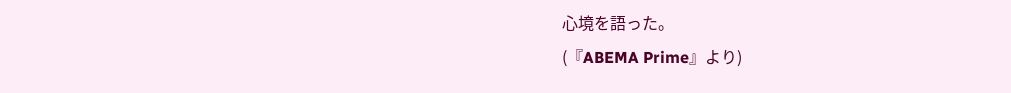心境を語った。
(『ABEMA Prime』より)